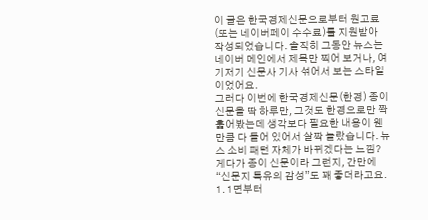이 글은 한국경제신문으로부터 원고료(또는 네이버페이 수수료)를 지원받아 작성되었습니다. 솔직히 그동안 뉴스는 네이버 메인에서 제목만 찍어 보거나, 여기저기 신문사 기사 섞어서 보는 스타일이었어요.
그러다 이번에 한국경제신문(한경) 종이 신문을 딱 하루만, 그것도 한경으로만 쫙 훑어봤는데 생각보다 필요한 내용이 웬만큼 다 들어 있어서 살짝 놀랐습니다. 뉴스 소비 패턴 자체가 바뀌겠다는 느낌?
게다가 종이 신문이라 그런지, 간만에 “신문지 특유의 감성”도 꽤 좋더라고요. 1. 1면부터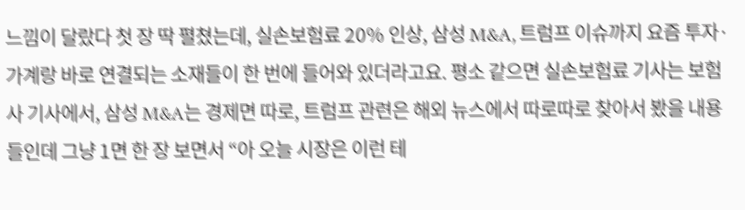느낌이 달랐다 첫 장 딱 펼쳤는데, 실손보험료 20% 인상, 삼성 M&A, 트럼프 이슈까지 요즘 투자·가계랑 바로 연결되는 소재들이 한 번에 들어와 있더라고요. 평소 같으면 실손보험료 기사는 보험사 기사에서, 삼성 M&A는 경제면 따로, 트럼프 관련은 해외 뉴스에서 따로따로 찾아서 봤을 내용들인데 그냥 1면 한 장 보면서 “아 오늘 시장은 이런 테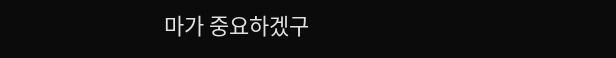마가 중요하겠구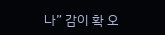나” 감이 확 오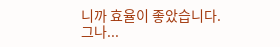니까 효율이 좋았습니다.
그나...